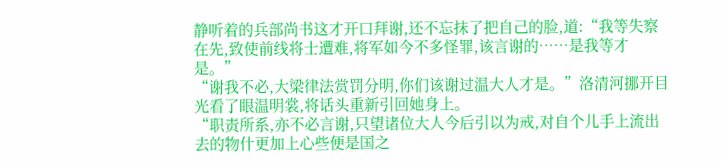静听着的兵部尚书这才开口拜谢,还不忘抹了把自己的脸,道:“我等失察在先,致使前线将士遭难,将军如今不多怪罪,该言谢的……是我等才是。”
“谢我不必,大梁律法赏罚分明,你们该谢过温大人才是。”洛清河挪开目光看了眼温明裳,将话头重新引回她身上。
“职责所系,亦不必言谢,只望诸位大人今后引以为戒,对自个儿手上流出去的物什更加上心些便是国之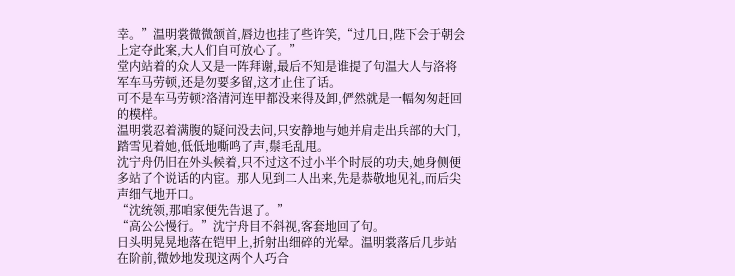幸。”温明裳微微颔首,唇边也挂了些许笑,“过几日,陛下会于朝会上定夺此案,大人们自可放心了。”
堂内站着的众人又是一阵拜谢,最后不知是谁提了句温大人与洛将军车马劳顿,还是勿要多留,这才止住了话。
可不是车马劳顿?洛清河连甲都没来得及卸,俨然就是一幅匆匆赶回的模样。
温明裳忍着满腹的疑问没去问,只安静地与她并肩走出兵部的大门,踏雪见着她,低低地嘶鸣了声,鬃毛乱甩。
沈宁舟仍旧在外头候着,只不过这不过小半个时辰的功夫,她身侧便多站了个说话的内宦。那人见到二人出来,先是恭敬地见礼,而后尖声细气地开口。
“沈统领,那咱家便先告退了。”
“高公公慢行。”沈宁舟目不斜视,客套地回了句。
日头明晃晃地落在铠甲上,折射出细碎的光晕。温明裳落后几步站在阶前,微妙地发现这两个人巧合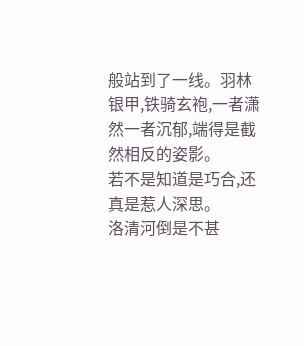般站到了一线。羽林银甲,铁骑玄袍,一者潇然一者沉郁,端得是截然相反的姿影。
若不是知道是巧合,还真是惹人深思。
洛清河倒是不甚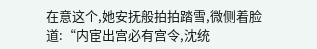在意这个,她安抚般拍拍踏雪,微侧着脸道:“内宦出宫必有宫令,沈统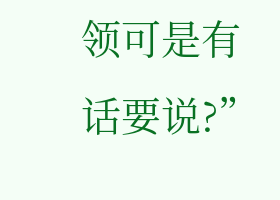领可是有话要说?”